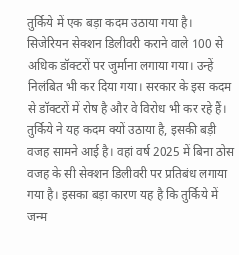तुर्किये में एक बड़ा कदम उठाया गया है। सिजेरियन सेक्शन डिलीवरी कराने वाले 100 से अधिक डॉक्टरों पर जुर्माना लगाया गया। उन्हें निलंबित भी कर दिया गया। सरकार के इस कदम से डॉक्टरों में रोष है और वे विरोध भी कर रहे हैं।
तुर्किये ने यह कदम क्यों उठाया है, इसकी बड़ी वजह सामने आई है। वहां वर्ष 2025 में बिना ठोस वजह के सी सेक्शन डिलीवरी पर प्रतिबंध लगाया गया है। इसका बड़ा कारण यह है कि तुर्किये में जन्म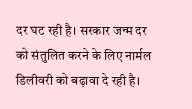दर घट रही है। सरकार जन्म दर को संतुलित करने के लिए नार्मल डिलीवरी को बढ़ावा दे रही है।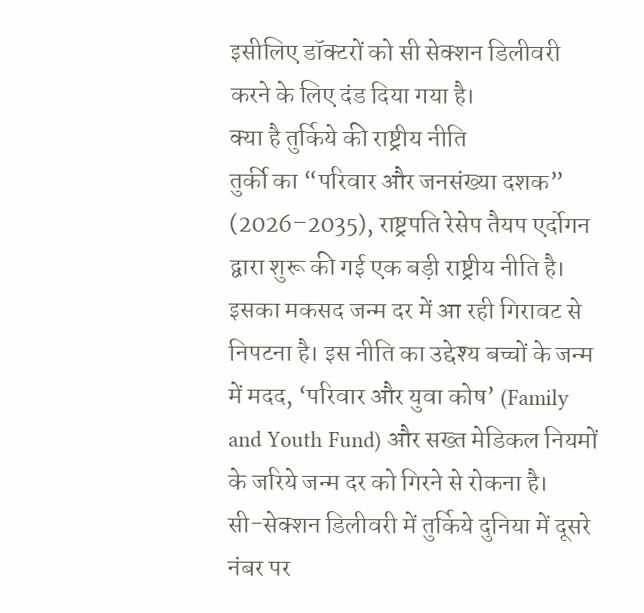इसीलिए डॉक्टरों को सी सेक्शन डिलीवरी करने के लिए दंड दिया गया है।
क्या है तुर्किये की राष्ट्रीय नीति
तुर्की का “परिवार और जनसंख्या दशक” (2026–2035), राष्ट्रपति रेसेप तैयप एर्दोगन द्वारा शुरू की गई एक बड़ी राष्ट्रीय नीति है। इसका मकसद जन्म दर में आ रही गिरावट से निपटना है। इस नीति का उद्देश्य बच्चों के जन्म में मदद, ‘परिवार और युवा कोष’ (Family and Youth Fund) और सख्त मेडिकल नियमों के जरिये जन्म दर को गिरने से रोकना है।
सी-सेक्शन डिलीवरी में तुर्किये दुनिया में दूसरे नंबर पर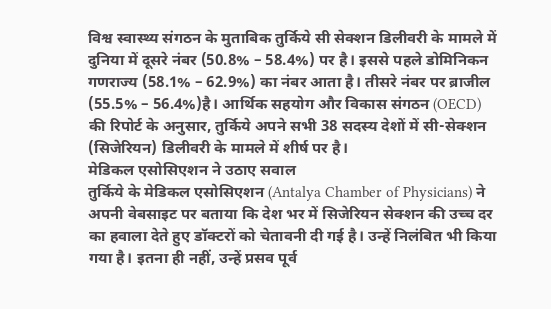विश्व स्वास्थ्य संगठन के मुताबिक तुर्किये सी सेक्शन डिलीवरी के मामले में दुनिया में दूसरे नंबर (50.8% – 58.4%) पर है। इससे पहले डोमिनिकन गणराज्य (58.1% – 62.9%) का नंबर आता है। तीसरे नंबर पर ब्राजील (55.5% – 56.4%)है। आर्थिक सहयोग और विकास संगठन (OECD) की रिपोर्ट के अनुसार, तुर्किये अपने सभी 38 सदस्य देशों में सी-सेक्शन (सिजेरियन) डिलीवरी के मामले में शीर्ष पर है।
मेडिकल एसोसिएशन ने उठाए सवाल
तुर्किये के मेडिकल एसोसिएशन (Antalya Chamber of Physicians) ने अपनी वेबसाइट पर बताया कि देश भर में सिजेरियन सेक्शन की उच्च दर का हवाला देते हुए डॉक्टरों को चेतावनी दी गई है। उन्हें निलंबित भी किया गया है। इतना ही नहीं, उन्हें प्रसव पूर्व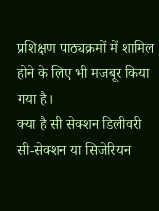प्रशिक्षण पाठ्यक्रमों में शामिल होने के लिए भी मजबूर किया गया है।
क्या है सी सेक्शन डिलीवरी
सी-सेक्शन या सिजेरियन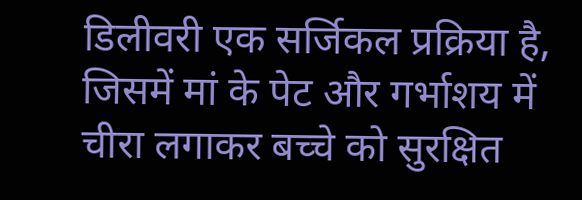डिलीवरी एक सर्जिकल प्रक्रिया है, जिसमें मां के पेट और गर्भाशय में चीरा लगाकर बच्चे को सुरक्षित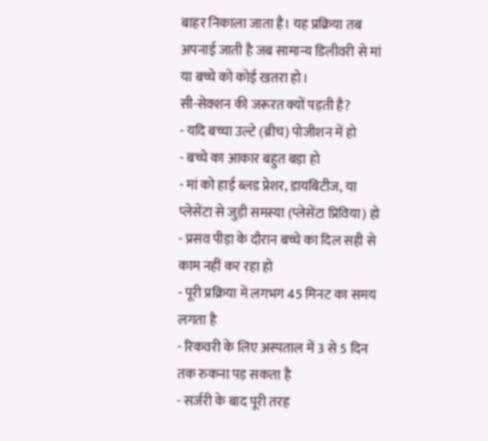बाहर निकाला जाता है। यह प्रक्रिया तब अपनाई जाती है जब सामान्य डिलीवरी से मां या बच्चे को कोई खतरा हो।
सी-सेक्शन की जरूरत क्यों पड़ती है?
- यदि बच्चा उल्टे (ब्रीच) पोजीशन में हो
- बच्चे का आकार बहुत बड़ा हो
- मां को हाई ब्लड प्रेशर, डायबिटीज, या प्लेसेंटा से जुड़ी समस्या (प्लेसेंटा प्रिविया) हो
- प्रसव पीड़ा के दौरान बच्चे का दिल सही से काम नहीं कर रहा हो
- पूरी प्रक्रिया में लगभग 45 मिनट का समय लगता है
- रिकवरी के लिए अस्पताल में 3 से 5 दिन तक रुकना पड़ सकता है
- सर्जरी के बाद पूरी तरह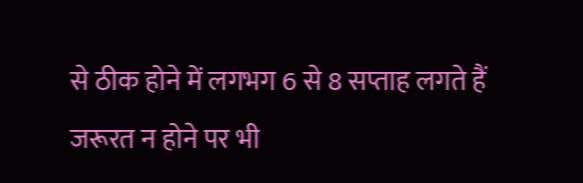से ठीक होने में लगभग 6 से 8 सप्ताह लगते हैं
जरूरत न होने पर भी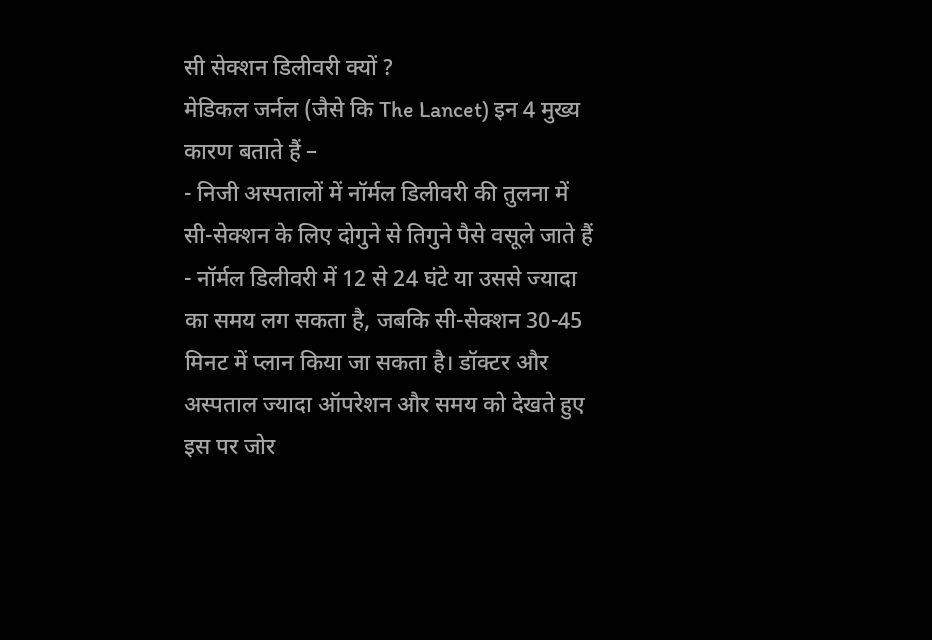सी सेक्शन डिलीवरी क्यों ?
मेडिकल जर्नल (जैसे कि The Lancet) इन 4 मुख्य कारण बताते हैं –
- निजी अस्पतालों में नॉर्मल डिलीवरी की तुलना में सी-सेक्शन के लिए दोगुने से तिगुने पैसे वसूले जाते हैं
- नॉर्मल डिलीवरी में 12 से 24 घंटे या उससे ज्यादा का समय लग सकता है, जबकि सी-सेक्शन 30-45 मिनट में प्लान किया जा सकता है। डॉक्टर और अस्पताल ज्यादा ऑपरेशन और समय को देखते हुए इस पर जोर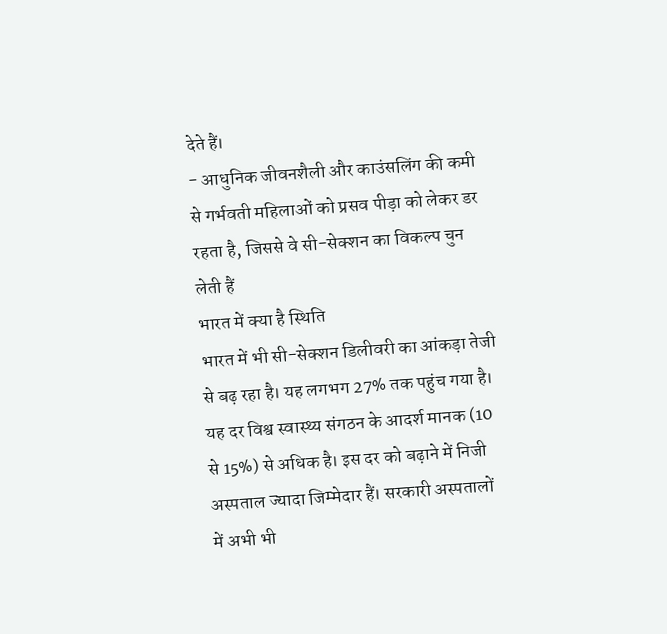देते हैं।
- आधुनिक जीवनशैली और काउंसलिंग की कमी से गर्भवती महिलाओं को प्रसव पीड़ा को लेकर डर रहता है, जिससे वे सी-सेक्शन का विकल्प चुन लेती हैं
भारत में क्या है स्थिति
भारत में भी सी-सेक्शन डिलीवरी का आंकड़ा तेजी से बढ़ रहा है। यह लगभग 27% तक पहुंच गया है। यह दर विश्व स्वास्थ्य संगठन के आदर्श मानक (10 से 15%) से अधिक है। इस दर को बढ़ाने में निजी अस्पताल ज्यादा जिम्मेदार हैं। सरकारी अस्पतालों में अभी भी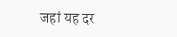जहां यह दर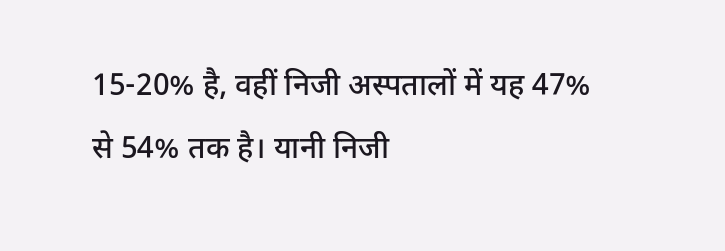15-20% है, वहीं निजी अस्पतालों में यह 47% से 54% तक है। यानी निजी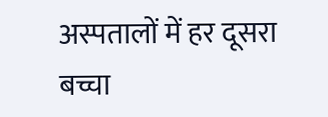अस्पतालों में हर दूसरा बच्चा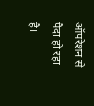ऑपरेशन से पैदा हो रहा है।